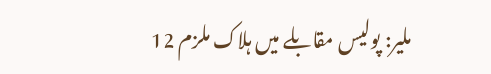ملیر: پولیس مقابلے میں ہلاک ملزم 12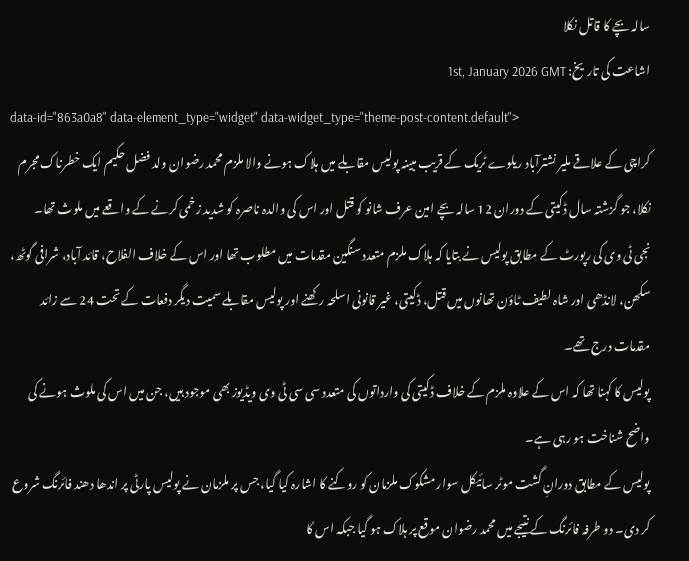سالہ بچے کا قاتل نکلا
اشاعت کی تاریخ: 1st, January 2026 GMT
data-id="863a0a8" data-element_type="widget" data-widget_type="theme-post-content.default">
کراچی کے علاقے ملیر نشترآباد ریلوے ٹریک کے قریب مبینہ پولیس مقابلے میں ہلاک ہونے والا ملزم محمد رضوان ولد فضل حکیم ایک خطرناک مجرم نکلا، جو گزشتہ سال ڈکیتی کے دوران 12 سالہ بچے امین عرف شانو کو قتل اور اس کی والدہ ناصرہ کو شدید زخمی کرنے کے واقعے میں ملوث تھا۔
نجی ٹی وی کی رپورٹ کے مطابق پولیس نے بتایا کہ ہلاک ملزم متعدد سنگین مقدمات میں مطلوب تھا اور اس کے خلاف الفلاح، قائد آباد، شرافی گوٹھ، سکھن، لانڈھی اور شاہ لطیف ٹاؤن تھانوں میں قتل، ڈکیتی، غیر قانونی اسلحہ رکھنے اور پولیس مقابلے سمیت دیگر دفعات کے تحت 24 سے زائد مقدمات درج تھے۔
پولیس کا کہنا تھا کہ اس کے علاوہ ملزم کے خلاف ڈکیتی کی وارداتوں کی متعدد سی سی ٹی وی ویڈیوز بھی موجود ہیں، جن میں اس کی ملوث ہونے کی واضح شناخت ہو رہی ہے۔
پولیس کے مطابق دورانِ گشت موٹر سائیکل سوار مشکوک ملزمان کو روکنے کا اشارہ کیا گیا، جس پر ملزمان نے پولیس پارٹی پر اندھا دھند فائرنگ شروع کر دی۔ دو طرفہ فائرنگ کے نتیجے میں محمد رضوان موقع پر ہلاک ہو گیا جبکہ اس کا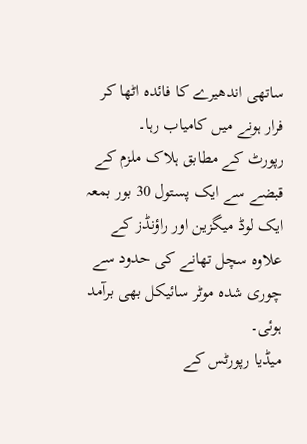ساتھی اندھیرے کا فائدہ اٹھا کر فرار ہونے میں کامیاب رہا۔
رپورٹ کے مطابق ہلاک ملزم کے قبضے سے ایک پستول 30 بور بمعہ ایک لوڈ میگزین اور راؤنڈز کے علاوہ سچل تھانے کی حدود سے چوری شدہ موٹر سائیکل بھی برآمد ہوئی۔
میڈیا رپورٹس کے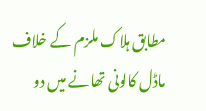مطابق ہلاک ملزم کے خلاف ماڈل کالونی تھانے میں دو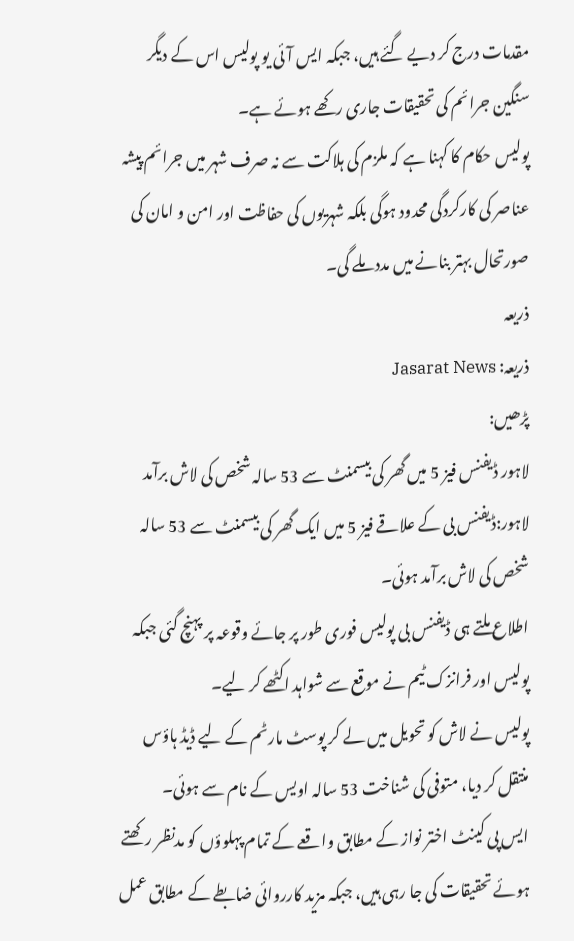مقدمات درج کر دیے گئے ہیں، جبکہ ایس آئی یو پولیس اس کے دیگر سنگین جرائم کی تحقیقات جاری رکھے ہوئے ہے۔
پولیس حکام کا کہنا ہے کہ ملزم کی ہلاکت سے نہ صرف شہر میں جرائم پیشہ عناصر کی کارکردگی محدود ہوگی بلکہ شہریوں کی حفاظت اور امن و امان کی صورتحال بہتر بنانے میں مدد ملے گی۔
ذریعہ
ذریعہ: Jasarat News
پڑھیں:
لاہور ڈیفنس فیز 5 میں گھر کی بیسمنٹ سے 53 سالہ شخص کی لاش برآمد
لاہور:ڈیفنس بی کے علاقے فیز 5 میں ایک گھر کی بیسمنٹ سے 53 سالہ شخص کی لاش برآمد ہوئی۔
اطلاع ملتے ہی ڈیفنس بی پولیس فوری طور پر جائے وقوعہ پر پہنچ گئی جبکہ پولیس اور فرانزک ٹیم نے موقع سے شواہد اکٹھے کر لیے۔
پولیس نے لاش کو تحویل میں لے کر پوسٹ مارٹم کے لیے ڈیڈ ہاؤس منتقل کر دیا، متوفی کی شناخت 53 سالہ اویس کے نام سے ہوئی۔
ایس پی کینٹ اختر نواز کے مطابق واقعے کے تمام پہلوؤں کو مدنظر رکھتے ہوئے تحقیقات کی جا رہی ہیں، جبکہ مزید کارروائی ضابطے کے مطابق عمل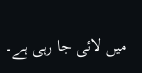میں لائی جا رہی ہے۔